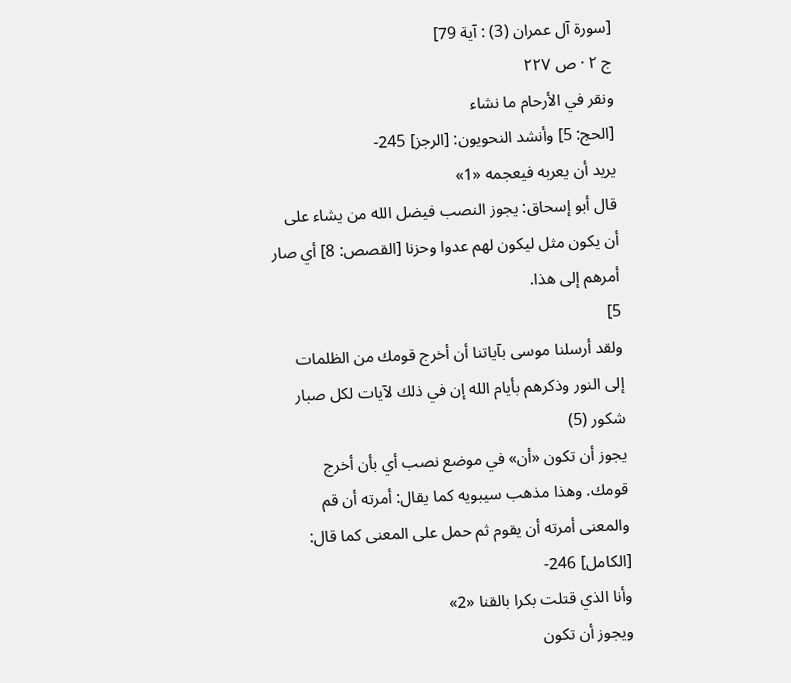[سورة آل عمران (3) : آية 79]
ج ٢ · ص ٢٢٧
ونقر في الأرحام ما نشاء
[الحج: 5] وأنشد النحويون: [الرجز] 245-
يريد أن يعربه فيعجمه «1»
قال أبو إسحاق: يجوز النصب فيضل الله من يشاء على أن يكون مثل ليكون لهم عدوا وحزنا [القصص: 8] أي صار أمرهم إلى هذا.
5]
ولقد أرسلنا موسى بآياتنا أن أخرج قومك من الظلمات إلى النور وذكرهم بأيام الله إن في ذلك لآيات لكل صبار شكور (5)
يجوز أن تكون «أن» في موضع نصب أي بأن أخرج قومك. وهذا مذهب سيبويه كما يقال: أمرته أن قم والمعنى أمرته أن يقوم ثم حمل على المعنى كما قال: [الكامل] 246-
وأنا الذي قتلت بكرا بالقنا «2»
ويجوز أن تكون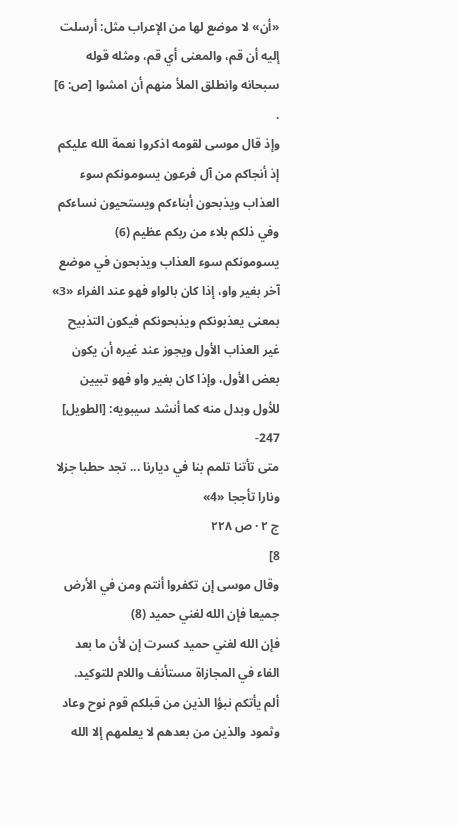«أن» لا موضع لها من الإعراب مثل: أرسلت إليه أن قم، والمعنى أي قم، ومثله قوله سبحانه وانطلق الملأ منهم أن امشوا [ص: 6] .
وإذ قال موسى لقومه اذكروا نعمة الله عليكم إذ أنجاكم من آل فرعون يسومونكم سوء العذاب ويذبحون أبناءكم ويستحيون نساءكم وفي ذلكم بلاء من ربكم عظيم (6)
يسومونكم سوء العذاب ويذبحون في موضع آخر بغير واو، إذا كان بالواو فهو عند الفراء «3» بمعنى يعذبونكم ويذبحونكم فيكون التذبيح غير العذاب الأول ويجوز عند غيره أن يكون بعض الأول، وإذا كان بغير واو فهو تبيين للأول وبدل منه كما أنشد سيبويه: [الطويل] 247-
متى تأتنا تلمم بنا في ديارنا ... تجد حطبا جزلا ونارا تأججا «4»
ج ٢ · ص ٢٢٨
8]
وقال موسى إن تكفروا أنتم ومن في الأرض جميعا فإن الله لغني حميد (8)
فإن الله لغني حميد كسرت إن لأن ما بعد الفاء في المجازاة مستأنف واللام للتوكيد.
ألم يأتكم نبؤا الذين من قبلكم قوم نوح وعاد وثمود والذين من بعدهم لا يعلمهم إلا الله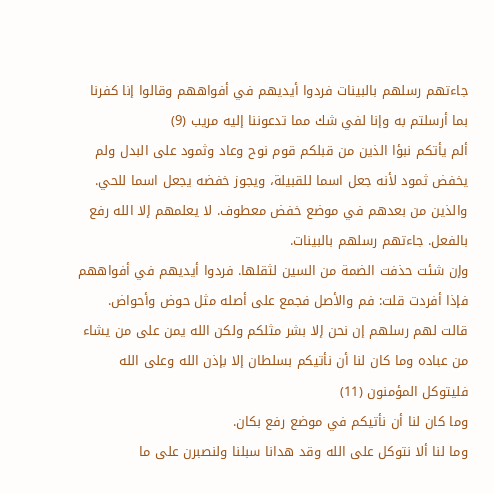جاءتهم رسلهم بالبينات فردوا أيديهم في أفواههم وقالوا إنا كفرنا بما أرسلتم به وإنا لفي شك مما تدعوننا إليه مريب (9)
ألم يأتكم نبؤا الذين من قبلكم قوم نوح وعاد وثمود على البدل ولم يخفض ثمود لأنه جعل اسما للقبيلة، ويجوز خفضه يجعل اسما للحي. والذين من بعدهم في موضع خفض معطوف. لا يعلمهم إلا الله رفع بالفعل. جاءتهم رسلهم بالبينات.
وإن شئت حذفت الضمة من السين لثقلها. فردوا أيديهم في أفواههم فإذا أفردت قلت: فم والأصل فجمع على أصله مثل حوض وأحواض.
قالت لهم رسلهم إن نحن إلا بشر مثلكم ولكن الله يمن على من يشاء من عباده وما كان لنا أن نأتيكم بسلطان إلا بإذن الله وعلى الله فليتوكل المؤمنون (11)
وما كان لنا أن نأتيكم في موضع رفع بكان.
وما لنا ألا نتوكل على الله وقد هدانا سبلنا ولنصبرن على ما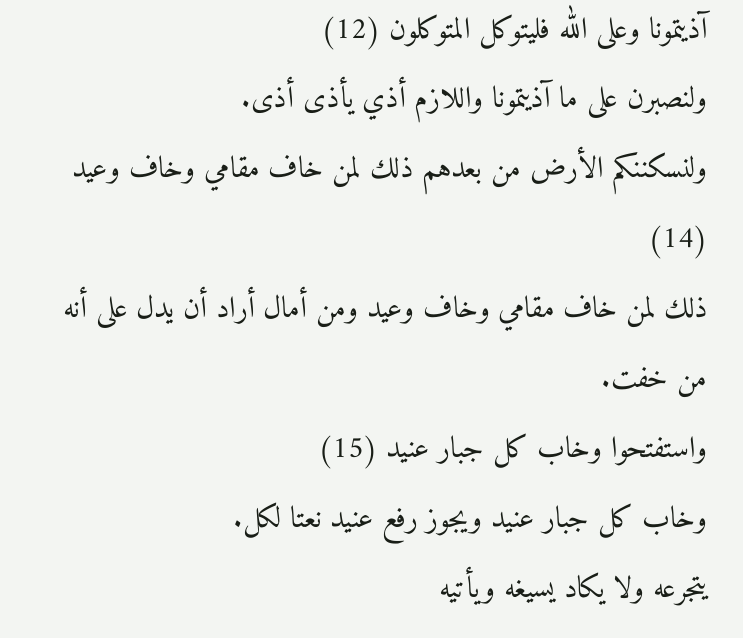آذيتمونا وعلى الله فليتوكل المتوكلون (12)
ولنصبرن على ما آذيتمونا واللازم أذي يأذى أذى.
ولنسكننكم الأرض من بعدهم ذلك لمن خاف مقامي وخاف وعيد (14)
ذلك لمن خاف مقامي وخاف وعيد ومن أمال أراد أن يدل على أنه من خفت.
واستفتحوا وخاب كل جبار عنيد (15)
وخاب كل جبار عنيد ويجوز رفع عنيد نعتا لكل.
يتجرعه ولا يكاد يسيغه ويأتيه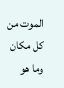الموت من كل مكان وما هو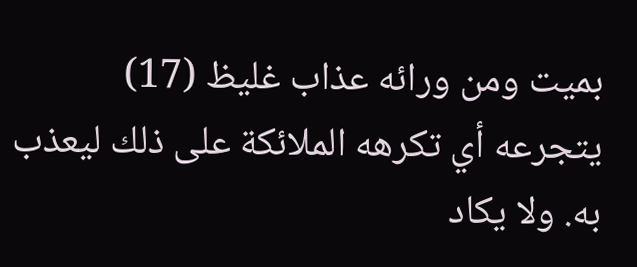بميت ومن ورائه عذاب غليظ (17)
يتجرعه أي تكرهه الملائكة على ذلك ليعذب به. ولا يكاد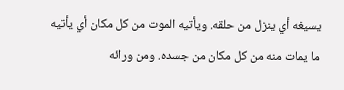يسيغه أي ينزل من حلقه. ويأتيه الموت من كل مكان أي يأتيه ما يمات منه من كل مكان من جسده. ومن ورائه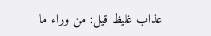عذاب غليظ قيل: من وراء ما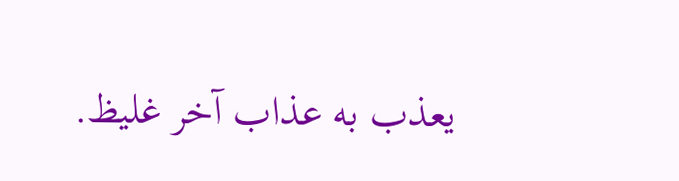يعذب به عذاب آخر غليظ.